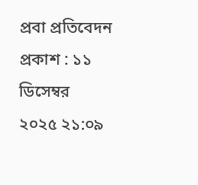প্রবা প্রতিবেদন
প্রকাশ : ১১ ডিসেম্বর ২০২৫ ২১:০৯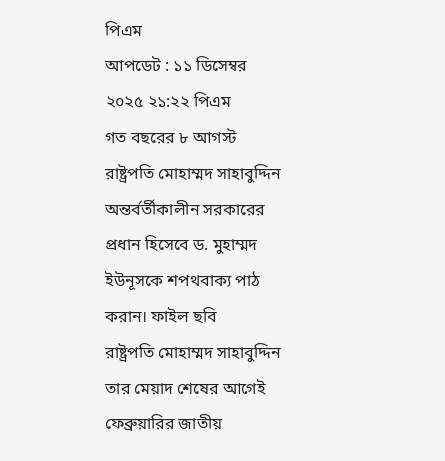পিএম
আপডেট : ১১ ডিসেম্বর ২০২৫ ২১:২২ পিএম
গত বছরের ৮ আগস্ট রাষ্ট্রপতি মোহাম্মদ সাহাবুদ্দিন অন্তর্বর্তীকালীন সরকারের প্রধান হিসেবে ড. মুহাম্মদ ইউনূসকে শপথবাক্য পাঠ করান। ফাইল ছবি
রাষ্ট্রপতি মোহাম্মদ সাহাবুদ্দিন তার মেয়াদ শেষের আগেই ফেব্রুয়ারির জাতীয়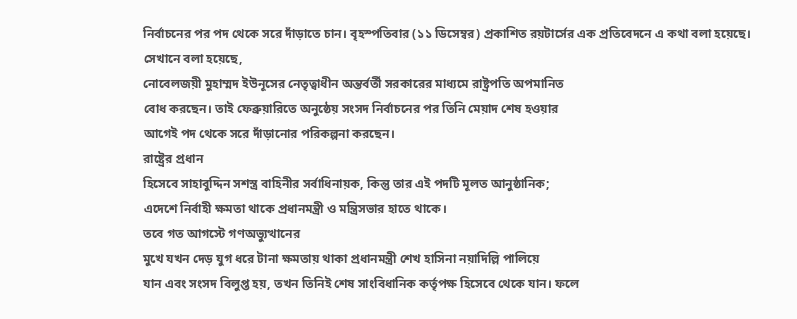নির্বাচনের পর পদ থেকে সরে দাঁড়াতে চান। বৃহস্পতিবার (১১ ডিসেম্বর) প্রকাশিত রয়টার্সের এক প্রতিবেদনে এ কথা বলা হয়েছে।
সেখানে বলা হয়েছে,
নোবেলজয়ী মুহাম্মদ ইউনূসের নেতৃত্বাধীন অন্তর্বর্তী সরকারের মাধ্যমে রাষ্ট্রপতি অপমানিত
বোধ করছেন। তাই ফেব্রুয়ারিতে অনুষ্ঠেয় সংসদ নির্বাচনের পর তিনি মেয়াদ শেষ হওয়ার
আগেই পদ থেকে সরে দাঁড়ানোর পরিকল্পনা করছেন।
রাষ্ট্রের প্রধান
হিসেবে সাহাবুদ্দিন সশস্ত্র বাহিনীর সর্বাধিনায়ক, কিন্তু তার এই পদটি মূলত আনুষ্ঠানিক;
এদেশে নির্বাহী ক্ষমতা থাকে প্রধানমন্ত্রী ও মন্ত্রিসভার হাতে থাকে।
তবে গত আগস্টে গণঅভ্যুত্থানের
মুখে যখন দেড় যুগ ধরে টানা ক্ষমতায় থাকা প্রধানমন্ত্রী শেখ হাসিনা নয়াদিল্লি পালিয়ে
যান এবং সংসদ বিলুপ্ত হয়, তখন তিনিই শেষ সাংবিধানিক কর্তৃপক্ষ হিসেবে থেকে যান। ফলে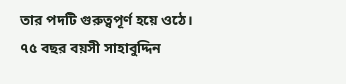তার পদটি গুরুত্বপূর্ণ হয়ে ওঠে।
৭৫ বছর বয়সী সাহাবুদ্দিন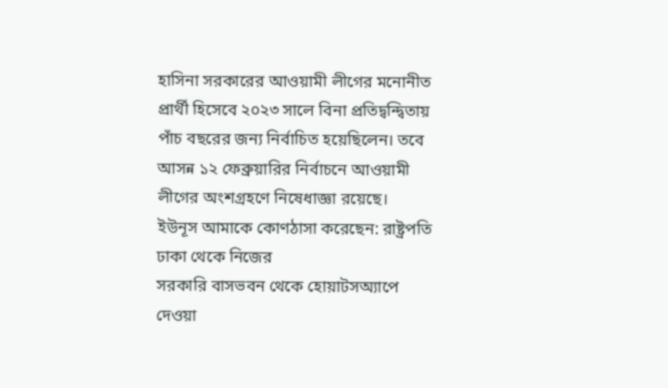হাসিনা সরকারের আওয়ামী লীগের মনোনীত প্রার্থী হিসেবে ২০২৩ সালে বিনা প্রতিদ্বন্দ্বিতায়
পাঁচ বছরের জন্য নির্বাচিত হয়েছিলেন। তবে আসন্ন ১২ ফেব্রুয়ারির নির্বাচনে আওয়ামী
লীগের অংশগ্রহণে নিষেধাজ্ঞা রয়েছে।
ইউনূস আমাকে কোণঠাসা করেছেন: রাষ্ট্রপতি
ঢাকা থেকে নিজের
সরকারি বাসভবন থেকে হোয়াটসঅ্যাপে দেওয়া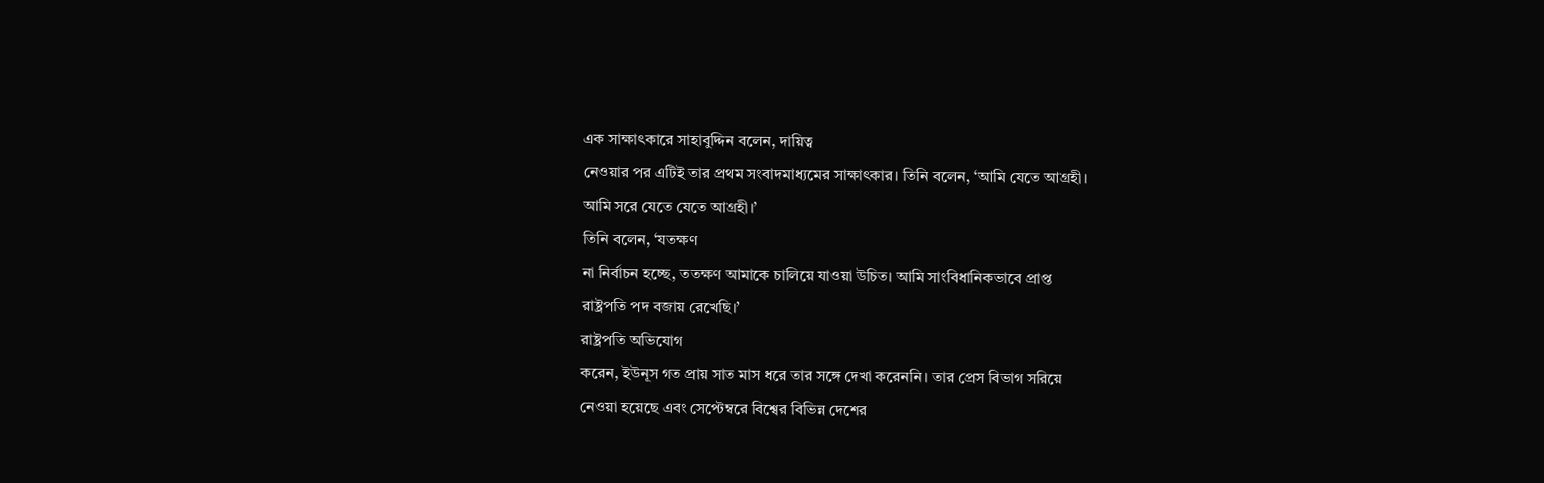এক সাক্ষাৎকারে সাহাবুদ্দিন বলেন, দায়িত্ব
নেওয়ার পর এটিই তার প্রথম সংবাদমাধ্যমের সাক্ষাৎকার। তিনি বলেন, ‘আমি যেতে আগ্রহী।
আমি সরে যেতে যেতে আগ্রহী।’
তিনি বলেন, ‘যতক্ষণ
না নির্বাচন হচ্ছে, ততক্ষণ আমাকে চালিয়ে যাওয়া উচিত। আমি সাংবিধানিকভাবে প্রাপ্ত
রাষ্ট্রপতি পদ বজায় রেখেছি।’
রাষ্ট্রপতি অভিযোগ
করেন, ইউনূস গত প্রায় সাত মাস ধরে তার সঙ্গে দেখা করেননি। তার প্রেস বিভাগ সরিয়ে
নেওয়া হয়েছে এবং সেপ্টেম্বরে বিশ্বের বিভিন্ন দেশের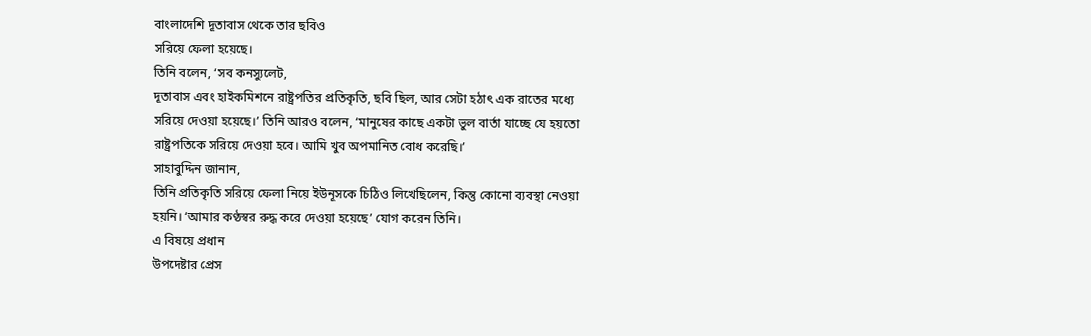বাংলাদেশি দূতাবাস থেকে তার ছবিও
সরিয়ে ফেলা হয়েছে।
তিনি বলেন, ‘সব কনস্যুলেট,
দূতাবাস এবং হাইকমিশনে রাষ্ট্রপতির প্রতিকৃতি, ছবি ছিল, আর সেটা হঠাৎ এক রাতের মধ্যে
সরিয়ে দেওয়া হয়েছে।’ তিনি আরও বলেন, ‘মানুষের কাছে একটা ভুল বার্তা যাচ্ছে যে হয়তো
রাষ্ট্রপতিকে সরিয়ে দেওয়া হবে। আমি খুব অপমানিত বোধ করেছি।’
সাহাবুদ্দিন জানান,
তিনি প্রতিকৃতি সরিয়ে ফেলা নিয়ে ইউনূসকে চিঠিও লিখেছিলেন, কিন্তু কোনো ব্যবস্থা নেওয়া
হয়নি। ‘আমার কণ্ঠস্বর রুদ্ধ করে দেওয়া হয়েছে’ যোগ করেন তিনি।
এ বিষয়ে প্রধান
উপদেষ্টার প্রেস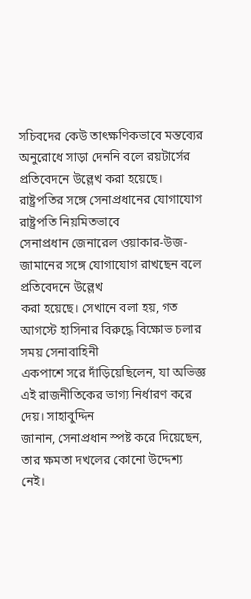সচিবদের কেউ তাৎক্ষণিকভাবে মন্তব্যের অনুরোধে সাড়া দেননি বলে রয়টার্সের
প্রতিবেদনে উল্লেখ করা হয়েছে।
রাষ্ট্রপতির সঙ্গে সেনাপ্রধানের যোগাযোগ
রাষ্ট্রপতি নিয়মিতভাবে
সেনাপ্রধান জেনারেল ওয়াকার-উজ-জামানের সঙ্গে যোগাযোগ রাখছেন বলে প্রতিবেদনে উল্লেখ
করা হয়েছে। সেখানে বলা হয়, গত আগস্টে হাসিনার বিরুদ্ধে বিক্ষোভ চলার সময় সেনাবাহিনী
একপাশে সরে দাঁড়িয়েছিলেন, যা অভিজ্ঞ এই রাজনীতিকের ভাগ্য নির্ধারণ করে দেয়। সাহাবুদ্দিন
জানান, সেনাপ্রধান স্পষ্ট করে দিয়েছেন, তার ক্ষমতা দখলের কোনো উদ্দেশ্য নেই।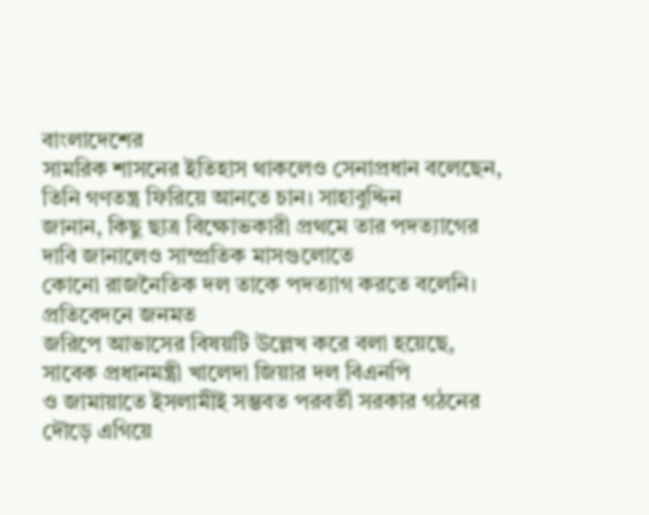বাংলাদেশের
সামরিক শাসনের ইতিহাস থাকলেও সেনাপ্রধান বলেছেন, তিনি গণতন্ত্র ফিরিয়ে আনতে চান। সাহাবুদ্দিন
জানান, কিছু ছাত্র বিক্ষোভকারী প্রথমে তার পদত্যাগের দাবি জানালেও সাম্প্রতিক মাসগুলোতে
কোনো রাজনৈতিক দল তাকে পদত্যাগ করতে বলেনি।
প্রতিবেদনে জনমত
জরিপে আভাসের বিষয়টি উল্লেখ করে বলা হয়েছে, সাবেক প্রধানমন্ত্রী খালেদা জিয়ার দল বিএনপি
ও জামায়াতে ইসলামীই সম্ভবত পরবর্তী সরকার গঠনের দৌড়ে এগিয়ে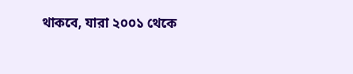থাকবে, যারা ২০০১ থেকে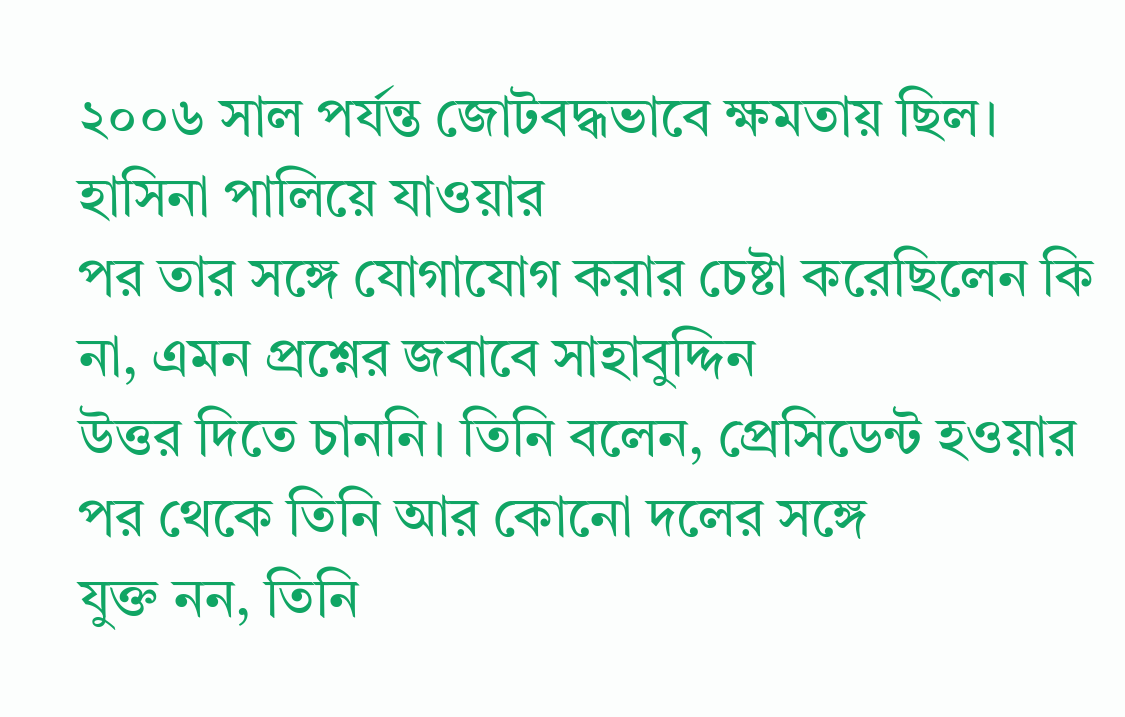২০০৬ সাল পর্যন্ত জোটবদ্ধভাবে ক্ষমতায় ছিল।
হাসিনা পালিয়ে যাওয়ার
পর তার সঙ্গে যোগাযোগ করার চেষ্টা করেছিলেন কি না, এমন প্রশ্নের জবাবে সাহাবুদ্দিন
উত্তর দিতে চাননি। তিনি বলেন, প্রেসিডেন্ট হওয়ার পর থেকে তিনি আর কোনো দলের সঙ্গে
যুক্ত নন, তিনি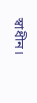স্বাধীন।